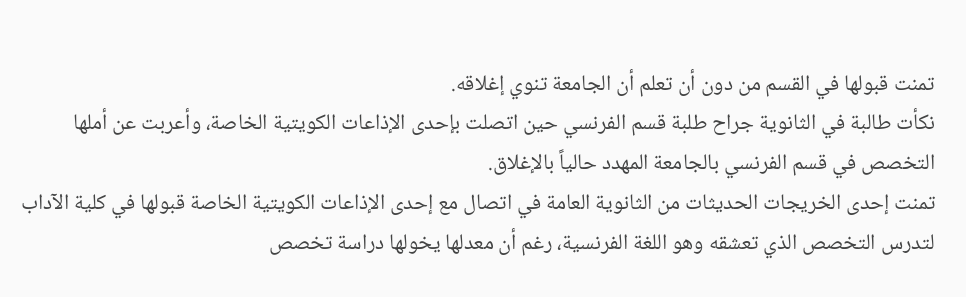تمنت قبولها في القسم من دون أن تعلم أن الجامعة تنوي إغلاقه.
نكأت طالبة في الثانوية جراح طلبة قسم الفرنسي حين اتصلت بإحدى الإذاعات الكويتية الخاصة، وأعربت عن أملها التخصص في قسم الفرنسي بالجامعة المهدد حالياً بالإغلاق.
تمنت إحدى الخريجات الحديثات من الثانوية العامة في اتصال مع إحدى الإذاعات الكويتية الخاصة قبولها في كلية الآداب لتدرس التخصص الذي تعشقه وهو اللغة الفرنسية، رغم أن معدلها يخولها دراسة تخصص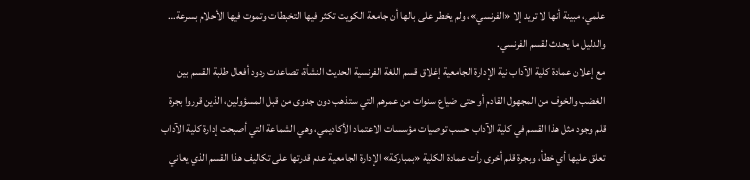علمي، مبينة أنها لا تريد إلا «الفرنسي»، ولم يخطر على بالها أن جامعة الكويت تكثر فيها التخبطات وتموت فيها الأحلام بسرعة… والدليل ما يحدث لقسم الفرنسي.
مع إعلان عمادة كلية الآداب نية الإدارة الجامعية إغلاق قسم اللغة الفرنسية الحديث النشأة، تصاعدت ردود أفعال طلبة القسم بين الغضب والخوف من المجهول القادم أو حتى ضياع سنوات من عمرهم التي ستذهب دون جدوى من قبل المسؤولين، الذين قرروا بجرة قلم وجود مثل هذا القسم في كلية الآداب حسب توصيات مؤسسات الاعتماد الأكاديمي، وهي الشماعة التي أصبحت إدارة كلية الآداب تعلق عليها أي خطأ، وبجرة قلم أخرى رأت عمادة الكلية «بمباركة» الإدارة الجامعية عدم قدرتها على تكاليف هذا القسم الذي يعاني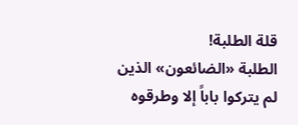قلة الطلبة!
الطلبة «الضائعون» الذين لم يتركوا باباً إلا وطرقوه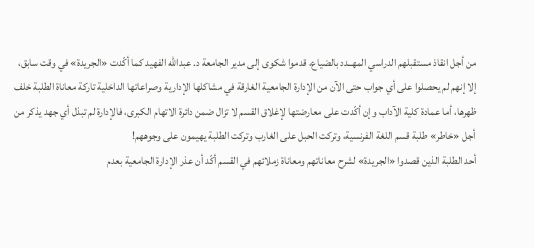من أجل انقاذ مستقبلهم الدراسي المهــدد بالضياع، قدموا شكوى إلى مدير الجامعة د. عبدالله الفهيد كما أكّدت «الجريدة» في وقت سابق، إلا إنهم لم يحصلوا على أي جواب حتى الآن من الإدارة الجامعية الغارقة في مشاكلها الإدارية وصراعاتها الداخلية تاركة معاناة الطلبة خلف ظهرها، أما عمادة كلية الآداب وإن أكّدت على معارضتها لإغلاق القسم لا تزال ضمن دائرة الاتهام الكبرى، فالإدارة لم تبذل أي جهد يذكر من أجل «خاطر» طلبة قسم اللغة الفرنسية، وتركت الحبل على الغارب وتركت الطلبة يهيمون على وجوههم!
أحد الطلبة الذين قصدوا «الجريدة» لشرح معاناتهم ومعاناة زملائهم في القسم أكّد أن عذر الإدارة الجامعية بعدم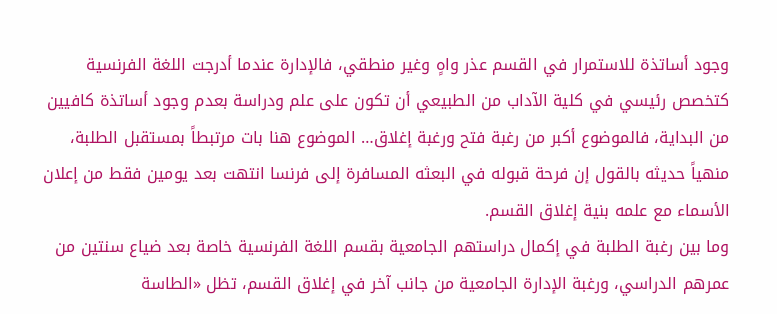وجود أساتذة للاستمرار في القسم عذر واهٍ وغير منطقي، فالإدارة عندما أدرجت اللغة الفرنسية كتخصص رئيسي في كلية الآداب من الطبيعي أن تكون على علم ودراسة بعدم وجود أساتذة كافيين من البداية، فالموضوع أكبر من رغبة فتح ورغبة إغلاق… الموضوع هنا بات مرتبطاً بمستقبل الطلبة، منهياً حديثه بالقول إن فرحة قبوله في البعثه المسافرة إلى فرنسا انتهت بعد يومين فقط من إعلان الأسماء مع علمه بنية إغلاق القسم.
وما بين رغبة الطلبة في إكمال دراستهم الجامعية بقسم اللغة الفرنسية خاصة بعد ضياع سنتين من عمرهم الدراسي، ورغبة الإدارة الجامعية من جانب آخر في إغلاق القسم، تظل «الطاسة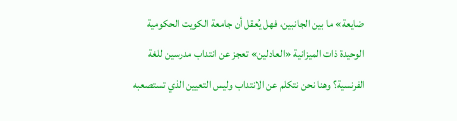ضايعة» ما بين الجانبين، فهل يُعقل أن جامعة الكويت الحكومية الوحيدة ذات الميزانية «العادلين» تعجز عن انتداب مدرسين للغة الفرنسية؟ وهنا نحن نتكلم عن الانتداب وليس التعيين الذي تستصعبه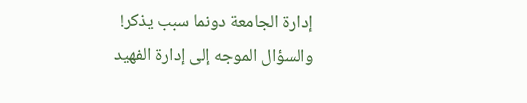إدارة الجامعة دونما سبب يذكر!
والسؤال الموجه إلى إدارة الفهيد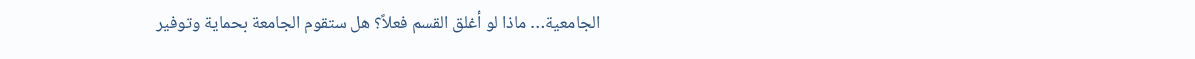الجامعية… ماذا لو أغلق القسم فعلاً؟ هل ستقوم الجامعة بحماية وتوفير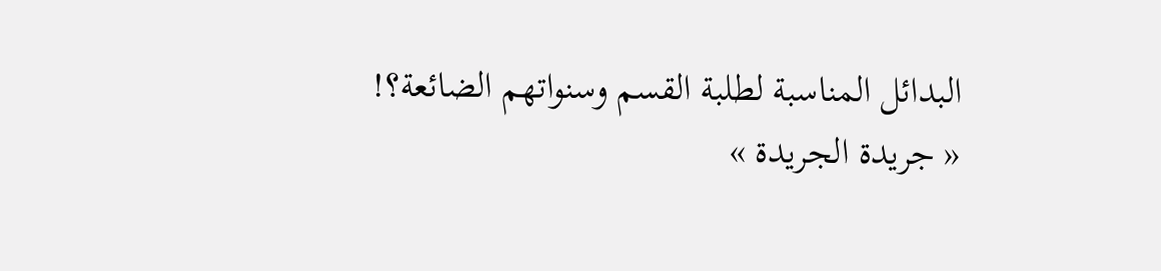البدائل المناسبة لطلبة القسم وسنواتهم الضائعة؟!
« جريدة الجريدة »